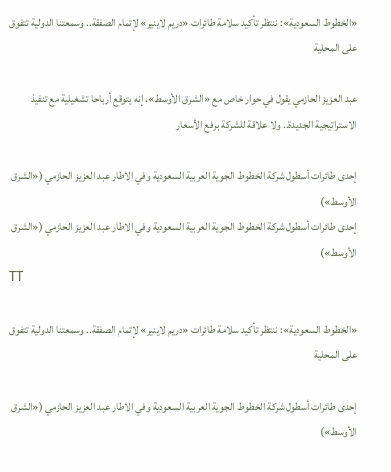«الخطوط السعودية»: ننتظر تأكيد سلامة طائرات «دريم لاينير» لإتمام الصفقة.. وسمعتنا الدولية تتفوق على المحلية

عبد العزيز الحازمي يقول في حوار خاص مع «الشرق الأوسط»، إنه يتوقع أرباحا تشغيلية مع تنفيذ الاستراتيجية الجديدة.. ولا علاقة للشركة برفع الأسعار

إحدى طائرات أسطول شركة الخطوط الجوية العربية السعودية وفي الاطار عبد العزيز الحازمي («الشرق الأوسط»)
إحدى طائرات أسطول شركة الخطوط الجوية العربية السعودية وفي الاطار عبد العزيز الحازمي («الشرق الأوسط»)
TT

«الخطوط السعودية»: ننتظر تأكيد سلامة طائرات «دريم لاينير» لإتمام الصفقة.. وسمعتنا الدولية تتفوق على المحلية

إحدى طائرات أسطول شركة الخطوط الجوية العربية السعودية وفي الاطار عبد العزيز الحازمي («الشرق الأوسط»)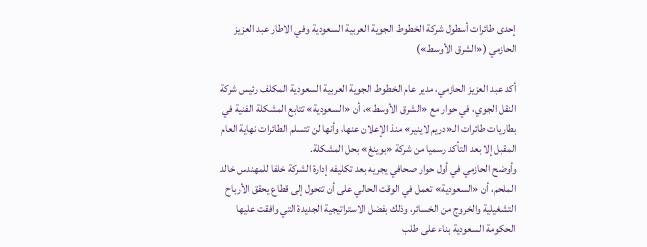إحدى طائرات أسطول شركة الخطوط الجوية العربية السعودية وفي الاطار عبد العزيز الحازمي («الشرق الأوسط»)

أكد عبد العزيز الحازمي، مدير عام الخطوط الجوية العربية السعودية المكلف رئيس شركة النقل الجوي، في حوار مع «الشرق الأوسط»، أن «السعودية» تتابع المشكلة الفنية في بطاريات طائرات الـ«دريم لاينير» منذ الإعلان عنها، وأنها لن تتسلم الطائرات نهاية العام المقبل إلا بعد التأكد رسميا من شركة «بوينغ» بحل المشكلة.
وأوضح الحازمي في أول حوار صحافي يجريه بعد تكليفه إدارة الشركة خلفا للمهندس خالد الملحم، أن «السعودية» تعمل في الوقت الحالي على أن تتحول إلى قطاع يحقق الأرباح التشغيلية والخروج من الخسائر، وذلك بفضل الاستراتيجية الجديدة التي وافقت عليها الحكومة السعودية بناء على طلب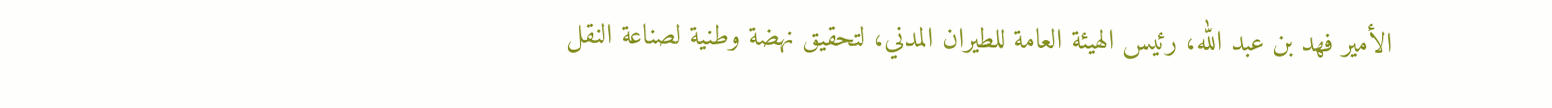الأمير فهد بن عبد الله، رئيس الهيئة العامة للطيران المدني، لتحقيق نهضة وطنية لصناعة النقل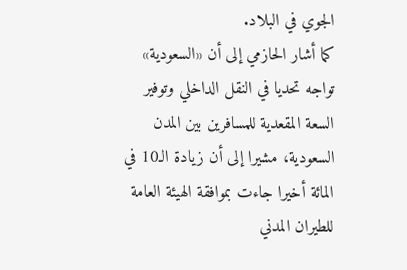الجوي في البلاد.
كما أشار الحازمي إلى أن «السعودية» تواجه تحديا في النقل الداخلي وتوفير السعة المقعدية للمسافرين بين المدن السعودية، مشيرا إلى أن زيادة الـ10 في المائة أخيرا جاءت بموافقة الهيئة العامة للطيران المدني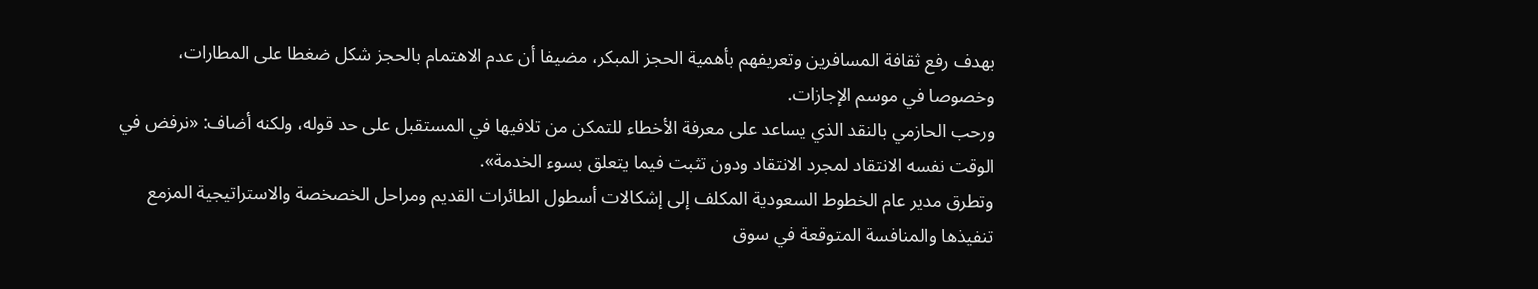بهدف رفع ثقافة المسافرين وتعريفهم بأهمية الحجز المبكر، مضيفا أن عدم الاهتمام بالحجز شكل ضغطا على المطارات، وخصوصا في موسم الإجازات.
ورحب الحازمي بالنقد الذي يساعد على معرفة الأخطاء للتمكن من تلافيها في المستقبل على حد قوله، ولكنه أضاف: «نرفض في الوقت نفسه الانتقاد لمجرد الانتقاد ودون تثبت فيما يتعلق بسوء الخدمة».
وتطرق مدير عام الخطوط السعودية المكلف إلى إشكالات أسطول الطائرات القديم ومراحل الخصخصة والاستراتيجية المزمع تنفيذها والمنافسة المتوقعة في سوق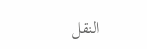النقل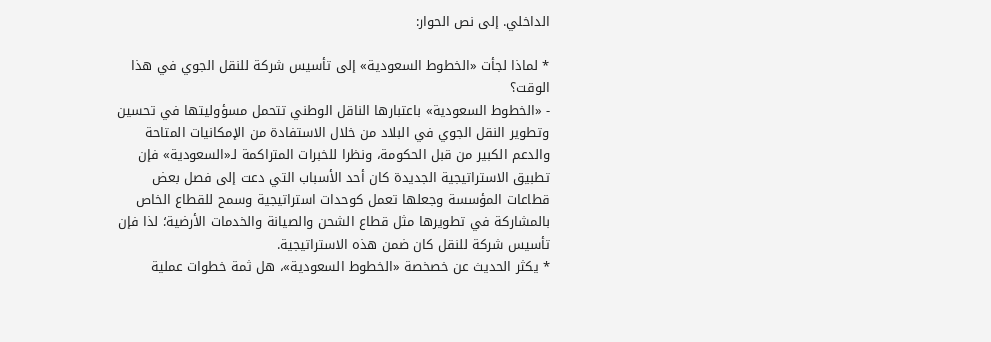الداخلي. إلى نص الحوار:

* لماذا لجأت «الخطوط السعودية» إلى تأسيس شركة للنقل الجوي في هذا الوقت؟
- «الخطوط السعودية» باعتبارها الناقل الوطني تتحمل مسؤوليتها في تحسين وتطوير النقل الجوي في البلاد من خلال الاستفادة من الإمكانيات المتاحة والدعم الكبير من قبل الحكومة، ونظرا للخبرات المتراكمة لـ«السعودية» فإن تطبيق الاستراتيجية الجديدة كان أحد الأسباب التي دعت إلى فصل بعض قطاعات المؤسسة وجعلها تعمل كوحدات استراتيجية وسمح للقطاع الخاص بالمشاركة في تطويرها مثل قطاع الشحن والصيانة والخدمات الأرضية؛ لذا فإن تأسيس شركة للنقل كان ضمن هذه الاستراتيجية.
* يكثر الحديث عن خصخصة «الخطوط السعودية»، هل ثمة خطوات عملية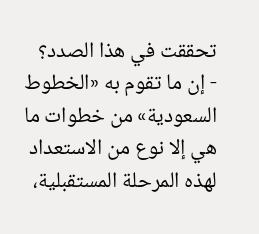تحققت في هذا الصدد؟
- إن ما تقوم به «الخطوط السعودية» من خطوات ما هي إلا نوع من الاستعداد لهذه المرحلة المستقبلية،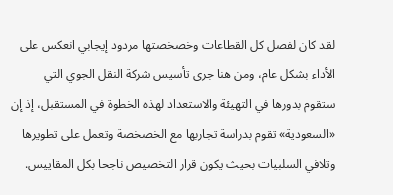لقد كان لفصل كل القطاعات وخصخصتها مردود إيجابي انعكس على الأداء بشكل عام، ومن هنا جرى تأسيس شركة النقل الجوي التي ستقوم بدورها في التهيئة والاستعداد لهذه الخطوة في المستقبل، إذ إن «السعودية» تقوم بدراسة تجاربها مع الخصخصة وتعمل على تطويرها وتلافي السلبيات بحيث يكون قرار التخصيص ناجحا بكل المقاييس.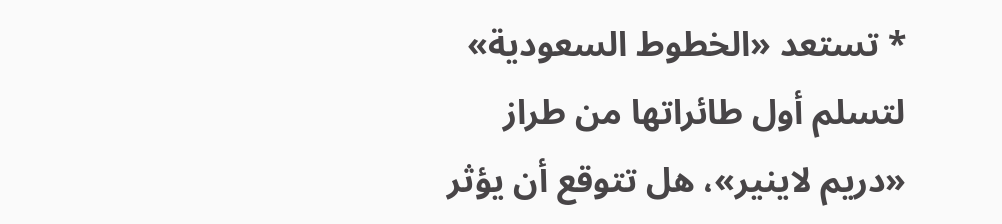* تستعد «الخطوط السعودية» لتسلم أول طائراتها من طراز «دريم لاينير»، هل تتوقع أن يؤثر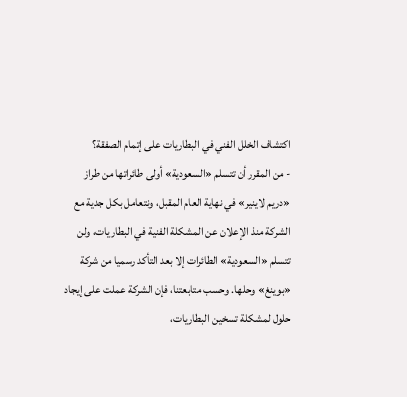اكتشاف الخلل الفني في البطاريات على إتمام الصفقة؟
- من المقرر أن تتسلم «السعودية» أولى طائراتها من طراز «دريم لاينير» في نهاية العام المقبل، ونتعامل بكل جدية مع الشركة منذ الإعلان عن المشكلة الفنية في البطاريات، ولن تتسلم «السعودية» الطائرات إلا بعد التأكد رسميا من شركة «بوينغ» وحلها. وحسب متابعتنا، فإن الشركة عملت على إيجاد حلول لمشكلة تسخين البطاريات،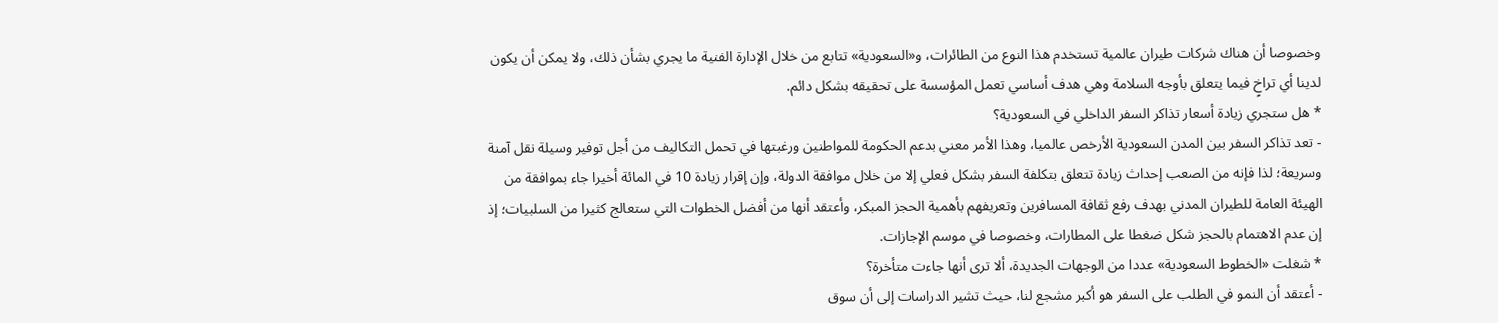وخصوصا أن هناك شركات طيران عالمية تستخدم هذا النوع من الطائرات، و«السعودية» تتابع من خلال الإدارة الفنية ما يجري بشأن ذلك، ولا يمكن أن يكون لدينا أي تراخٍ فيما يتعلق بأوجه السلامة وهي هدف أساسي تعمل المؤسسة على تحقيقه بشكل دائم.
* هل ستجري زيادة أسعار تذاكر السفر الداخلي في السعودية؟
- تعد تذاكر السفر بين المدن السعودية الأرخص عالميا، وهذا الأمر معني بدعم الحكومة للمواطنين ورغبتها في تحمل التكاليف من أجل توفير وسيلة نقل آمنة وسريعة؛ لذا فإنه من الصعب إحداث زيادة تتعلق بتكلفة السفر بشكل فعلي إلا من خلال موافقة الدولة، وإن إقرار زيادة 10 في المائة أخيرا جاء بموافقة من الهيئة العامة للطيران المدني بهدف رفع ثقافة المسافرين وتعريفهم بأهمية الحجز المبكر، وأعتقد أنها من أفضل الخطوات التي ستعالج كثيرا من السلبيات؛ إذ إن عدم الاهتمام بالحجز شكل ضغطا على المطارات، وخصوصا في موسم الإجازات.
* شغلت «الخطوط السعودية» عددا من الوجهات الجديدة، ألا ترى أنها جاءت متأخرة؟
- أعتقد أن النمو في الطلب على السفر هو أكبر مشجع لنا، حيث تشير الدراسات إلى أن سوق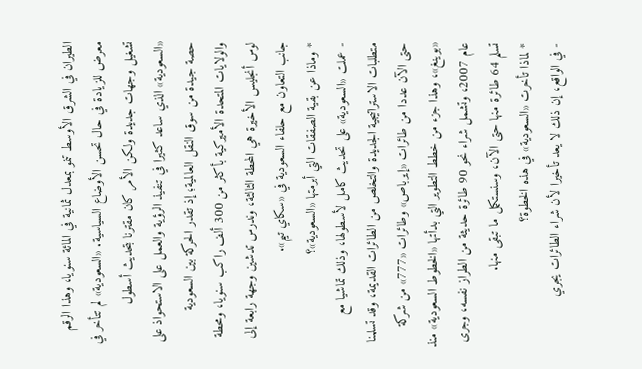الطيران في الشرق الأوسط تنمو بمعدل ثمانية في المائة سنويا، وهذا الرقم معرض للزيادة في حال تحسن الأوضاع السياسية. «السعودية» لم تتأخر في تشغيل وجهات جديدة ولكن الأمر كان مقترنا بتحديث أسطول «السعودية» الذي ساعد كثيرا في تنفيذ الرؤية والعمل على الاستحواذ على حصة جيدة من سوق النقل العالمية؛ إذ تقدر الحركة بين السعودية والولايات المتحدة الأميركية بأكثر من 300 ألف راكب سنويا، ومحطة لوس أنجليس الأخيرة هي المحطة الثالثة، وندرس تدشين وجهة رابعة إلى جانب التعاون مع حلفاء السعودية في «سكاي تيم».
* وماذا عن بقية الصفقات التي أبرمتها «السعودية»؟
- عملت «السعودية» على تحديث كامل لأسطولها، وذلك تماشيا مع متطلبات الاستراتيجية الجديدة والتخلص من الطائرات القديمة، وقد تسلمنا حتى الآن عددا من طائرات «إيرباص» وطائرات «777» من شركة «بوينغ»، وهذا جزء من خطط التطوير التي بدأتها «الخطوط السعودية» منذ عام 2007، وتشمل شراء نحو 90 طائرة حديثة من الطراز نفسه، وجرى تسلم 64 طائرة منها حتى الآن، وسنستكمل ما تبقى منها.
* لماذا تأخرت «السعودية» في هذه الخطوة؟
- في الواقع، إن ذلك لا يعد تأخيرا لأن شراء الطائرات يجري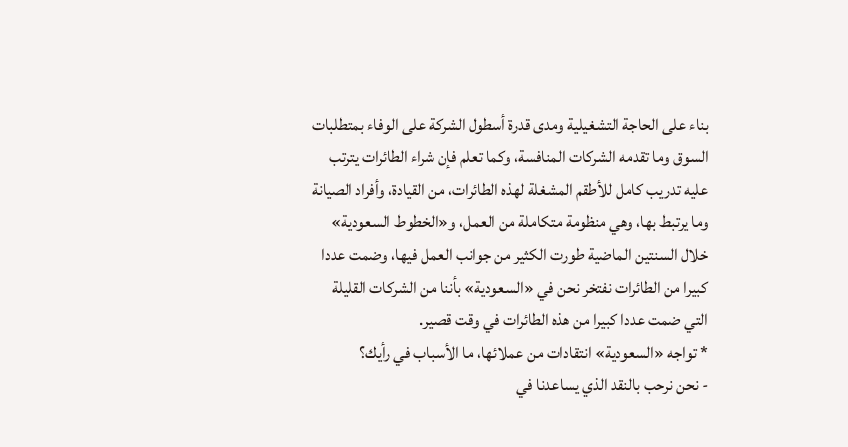بناء على الحاجة التشغيلية ومدى قدرة أسطول الشركة على الوفاء بمتطلبات السوق وما تقدمه الشركات المنافسة، وكما تعلم فإن شراء الطائرات يترتب عليه تدريب كامل للأطقم المشغلة لهذه الطائرات، من القيادة، وأفراد الصيانة وما يرتبط بها، وهي منظومة متكاملة من العمل، و«الخطوط السعودية» خلال السنتين الماضية طورت الكثير من جوانب العمل فيها، وضمت عددا كبيرا من الطائرات نفتخر نحن في «السعودية» بأننا من الشركات القليلة التي ضمت عددا كبيرا من هذه الطائرات في وقت قصير.
* تواجه «السعودية» انتقادات من عملائها، ما الأسباب في رأيك؟
- نحن نرحب بالنقد الذي يساعدنا في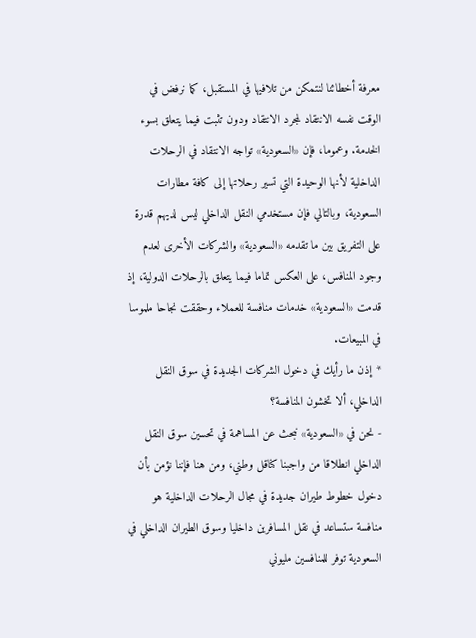معرفة أخطائنا لنتمكن من تلافيها في المستقبل، كما نرفض في الوقت نفسه الانتقاد لمجرد الانتقاد ودون تثبت فيما يتعلق بسوء الخدمة. وعموما، فإن «السعودية» تواجه الانتقاد في الرحلات الداخلية لأنها الوحيدة التي تسير رحلاتها إلى كافة مطارات السعودية، وبالتالي فإن مستخدمي النقل الداخلي ليس لديهم قدرة على التفريق بين ما تقدمه «السعودية» والشركات الأخرى لعدم وجود المنافس، على العكس تماما فيما يتعلق بالرحلات الدولية، إذ قدمت «السعودية» خدمات منافسة للعملاء وحققت نجاحا ملموسا في المبيعات.
* إذن ما رأيك في دخول الشركات الجديدة في سوق النقل الداخلي، ألا تخشون المنافسة؟
- نحن في «السعودية» نبحث عن المساهمة في تحسين سوق النقل الداخلي انطلاقا من واجبنا كناقل وطني، ومن هنا فإننا نؤمن بأن دخول خطوط طيران جديدة في مجال الرحلات الداخلية هو منافسة ستساعد في نقل المسافرين داخليا وسوق الطيران الداخلي في السعودية توفر للمنافسين مليوني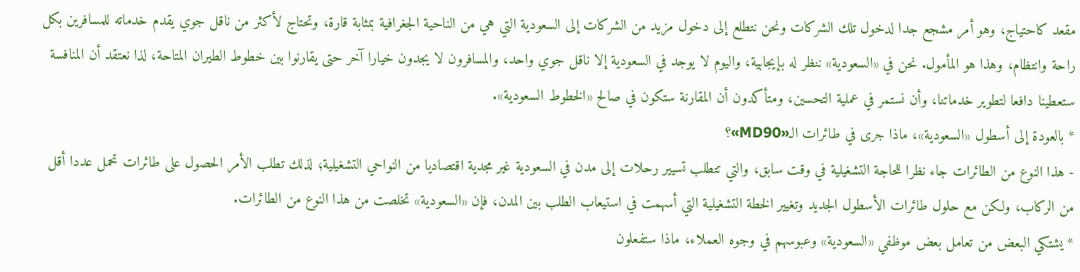مقعد كاحتياج، وهو أمر مشجع جدا لدخول تلك الشركات ونحن نتطلع إلى دخول مزيد من الشركات إلى السعودية التي هي من الناحية الجغرافية بمثابة قارة، وتحتاج لأكثر من ناقل جوي يقدم خدماته للمسافرين بكل راحة وانتظام، وهذا هو المأمول. نحن في «السعودية» ننظر له بإيجابية، واليوم لا يوجد في السعودية إلا ناقل جوي واحد، والمسافرون لا يجدون خيارا آخر حتى يقارنوا بين خطوط الطيران المتاحة، لذا نعتقد أن المنافسة ستعطينا دافعا لتطوير خدماتنا، وأن نستمر في عملية التحسين، ومتأكدون أن المقارنة ستكون في صالح «الخطوط السعودية».
* بالعودة إلى أسطول «السعودية»، ماذا جرى في طائرات الـ«MD90»؟
- هذا النوع من الطائرات جاء نظرا للحاجة التشغيلية في وقت سابق، والتي تتطلب تسيير رحلات إلى مدن في السعودية غير مجدية اقتصاديا من النواحي التشغيلية؛ لذلك تطلب الأمر الحصول على طائرات تحمل عددا أقل من الركاب، ولكن مع حلول طائرات الأسطول الجديد وتغيير الخطة التشغيلية التي أسهمت في استيعاب الطلب بين المدن، فإن «السعودية» تخلصت من هذا النوع من الطائرات.
* يشتكي البعض من تعامل بعض موظفي «السعودية» وعبوسهم في وجوه العملاء، ماذا ستفعلون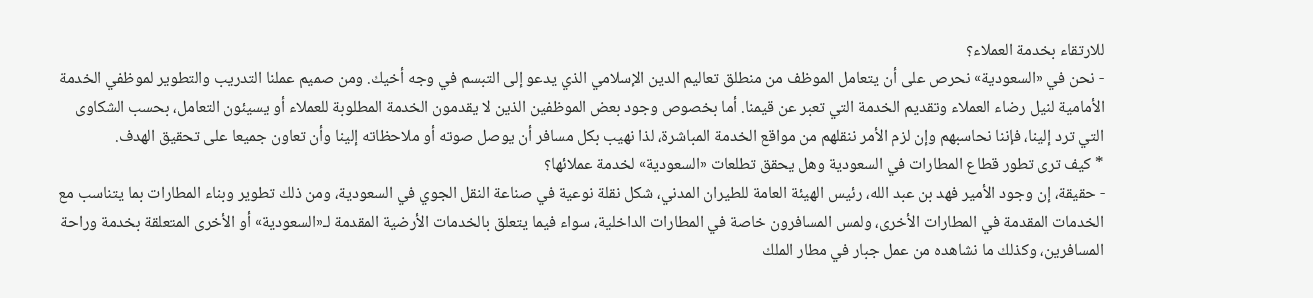للارتقاء بخدمة العملاء؟
- نحن في «السعودية» نحرص على أن يتعامل الموظف من منطلق تعاليم الدين الإسلامي الذي يدعو إلى التبسم في وجه أخيك. ومن صميم عملنا التدريب والتطوير لموظفي الخدمة الأمامية لنيل رضاء العملاء وتقديم الخدمة التي تعبر عن قيمنا. أما بخصوص وجود بعض الموظفين الذين لا يقدمون الخدمة المطلوبة للعملاء أو يسيئون التعامل، بحسب الشكاوى التي ترد إلينا، فإننا نحاسبهم وإن لزم الأمر ننقلهم من مواقع الخدمة المباشرة، لذا نهيب بكل مسافر أن يوصل صوته أو ملاحظاته إلينا وأن تعاون جميعا على تحقيق الهدف.
* كيف ترى تطور قطاع المطارات في السعودية وهل يحقق تطلعات «السعودية» لخدمة عملائها؟
- حقيقة، إن وجود الأمير فهد بن عبد الله، رئيس الهيئة العامة للطيران المدني، شكل نقلة نوعية في صناعة النقل الجوي في السعودية، ومن ذلك تطوير وبناء المطارات بما يتناسب مع الخدمات المقدمة في المطارات الأخرى، ولمس المسافرون خاصة في المطارات الداخلية، سواء فيما يتعلق بالخدمات الأرضية المقدمة لـ«السعودية» أو الأخرى المتعلقة بخدمة وراحة المسافرين، وكذلك ما نشاهده من عمل جبار في مطار الملك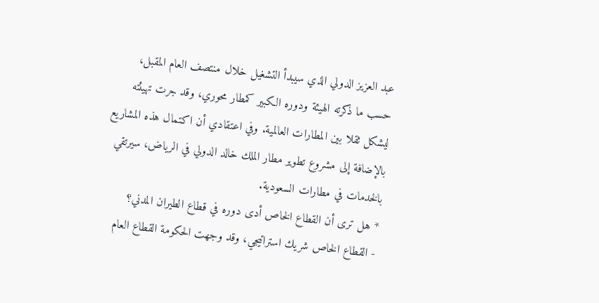عبد العزيز الدولي الذي سيبدأ التشغيل خلال منتصف العام المقبل، حسب ما ذكرته الهيئة ودوره الكبير كمطار محوري، وقد جرت تهيئته ليشكل ثقلا بين المطارات العالمية. وفي اعتقادي أن اكتمال هذه المشاريع بالإضافة إلى مشروع تطوير مطار الملك خالد الدولي في الرياض، سيرتقي بالخدمات في مطارات السعودية.
* هل ترى أن القطاع الخاص أدى دوره في قطاع الطيران المدني؟
- القطاع الخاص شريك استراتيجي، وقد وجهت الحكومة القطاع العام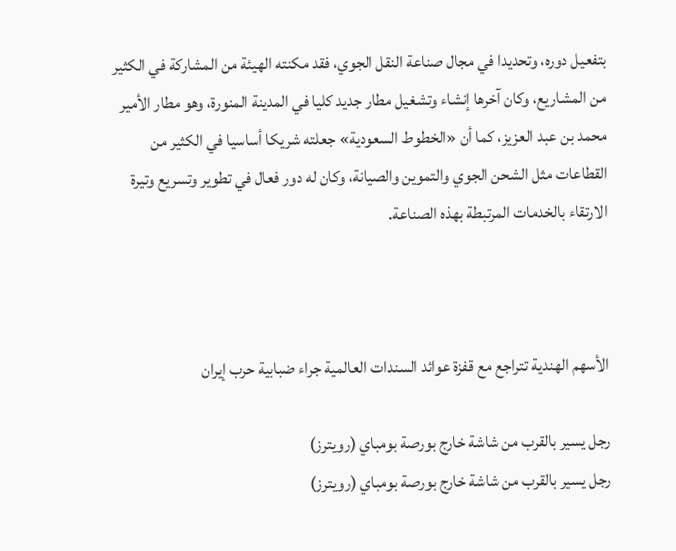بتفعيل دوره، وتحديدا في مجال صناعة النقل الجوي، فقد مكنته الهيئة من المشاركة في الكثير من المشاريع، وكان آخرها إنشاء وتشغيل مطار جديد كليا في المدينة المنورة، وهو مطار الأمير محمد بن عبد العزيز، كما أن «الخطوط السعودية» جعلته شريكا أساسيا في الكثير من القطاعات مثل الشحن الجوي والتموين والصيانة، وكان له دور فعال في تطوير وتسريع وتيرة الارتقاء بالخدمات المرتبطة بهذه الصناعة.



الأسهم الهندية تتراجع مع قفزة عوائد السندات العالمية جراء ضبابية حرب إيران

رجل يسير بالقرب من شاشة خارج بورصة بومباي (رويترز)
رجل يسير بالقرب من شاشة خارج بورصة بومباي (رويترز)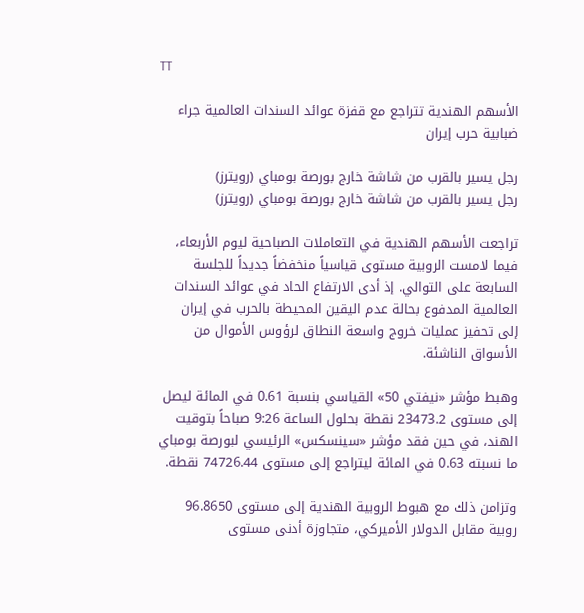TT

الأسهم الهندية تتراجع مع قفزة عوائد السندات العالمية جراء ضبابية حرب إيران

رجل يسير بالقرب من شاشة خارج بورصة بومباي (رويترز)
رجل يسير بالقرب من شاشة خارج بورصة بومباي (رويترز)

تراجعت الأسهم الهندية في التعاملات الصباحية ليوم الأربعاء، فيما لامست الروبية مستوى قياسياً منخفضاً جديداً للجلسة السابعة على التوالي. إذ أدى الارتفاع الحاد في عوائد السندات العالمية المدفوع بحالة عدم اليقين المحيطة بالحرب في إيران إلى تحفيز عمليات خروج واسعة النطاق لرؤوس الأموال من الأسواق الناشئة.

وهبط مؤشر «نيفتي 50» القياسي بنسبة 0.61 في المائة ليصل إلى مستوى 23473.2 نقطة بحلول الساعة 9:26 صباحاً بتوقيت الهند، في حين فقد مؤشر «سينسكس» الرئيسي لبورصة بومباي ما نسبته 0.63 في المائة ليتراجع إلى مستوى 74726.44 نقطة.

وتزامن ذلك مع هبوط الروبية الهندية إلى مستوى 96.8650 روبية مقابل الدولار الأميركي، متجاوزة أدنى مستوى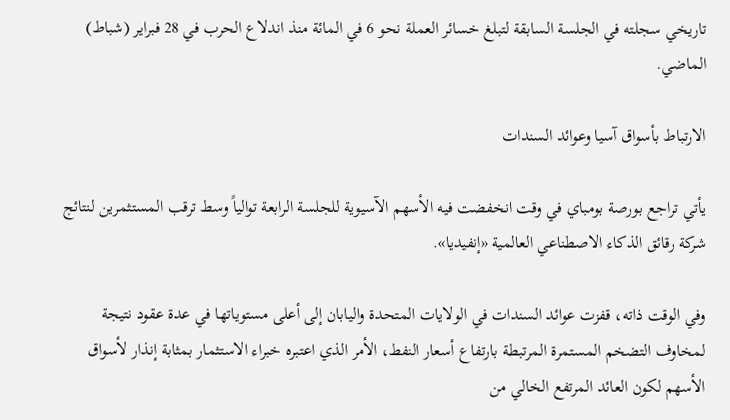تاريخي سجلته في الجلسة السابقة لتبلغ خسائر العملة نحو 6 في المائة منذ اندلاع الحرب في 28 فبراير (شباط) الماضي.

الارتباط بأسواق آسيا وعوائد السندات

يأتي تراجع بورصة بومباي في وقت انخفضت فيه الأسهم الآسيوية للجلسة الرابعة توالياً وسط ترقب المستثمرين لنتائج شركة رقائق الذكاء الاصطناعي العالمية «إنفيديا».

وفي الوقت ذاته، قفزت عوائد السندات في الولايات المتحدة واليابان إلى أعلى مستوياتها في عدة عقود نتيجة لمخاوف التضخم المستمرة المرتبطة بارتفاع أسعار النفط، الأمر الذي اعتبره خبراء الاستثمار بمثابة إنذار لأسواق الأسهم لكون العائد المرتفع الخالي من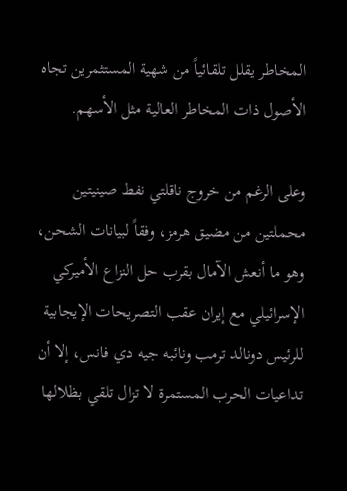المخاطر يقلل تلقائياً من شهية المستثمرين تجاه الأصول ذات المخاطر العالية مثل الأسهم.

وعلى الرغم من خروج ناقلتي نفط صينيتين محملتين من مضيق هرمز، وفقاً لبيانات الشحن، وهو ما أنعش الآمال بقرب حل النزاع الأميركي الإسرائيلي مع إيران عقب التصريحات الإيجابية للرئيس دونالد ترمب ونائبه جيه دي فانس، إلا أن تداعيات الحرب المستمرة لا تزال تلقي بظلالها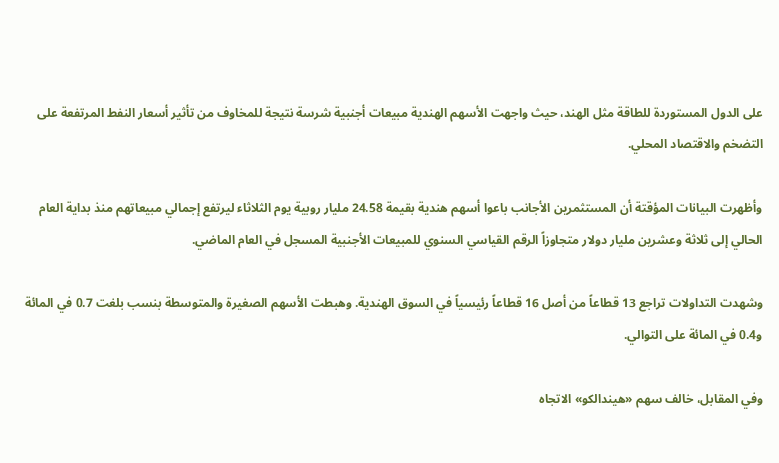على الدول المستوردة للطاقة مثل الهند، حيث واجهت الأسهم الهندية مبيعات أجنبية شرسة نتيجة للمخاوف من تأثير أسعار النفط المرتفعة على التضخم والاقتصاد المحلي.

وأظهرت البيانات المؤقتة أن المستثمرين الأجانب باعوا أسهم هندية بقيمة 24.58 مليار روبية يوم الثلاثاء ليرتفع إجمالي مبيعاتهم منذ بداية العام الحالي إلى ثلاثة وعشرين مليار دولار متجاوزاً الرقم القياسي السنوي للمبيعات الأجنبية المسجل في العام الماضي.

وشهدت التداولات تراجع 13 قطاعاً من أصل 16 قطاعاً رئيسياً في السوق الهندية. وهبطت الأسهم الصغيرة والمتوسطة بنسب بلغت 0.7 في المائة و0.4 في المائة على التوالي.

وفي المقابل، خالف سهم «هيندالكو» الاتجاه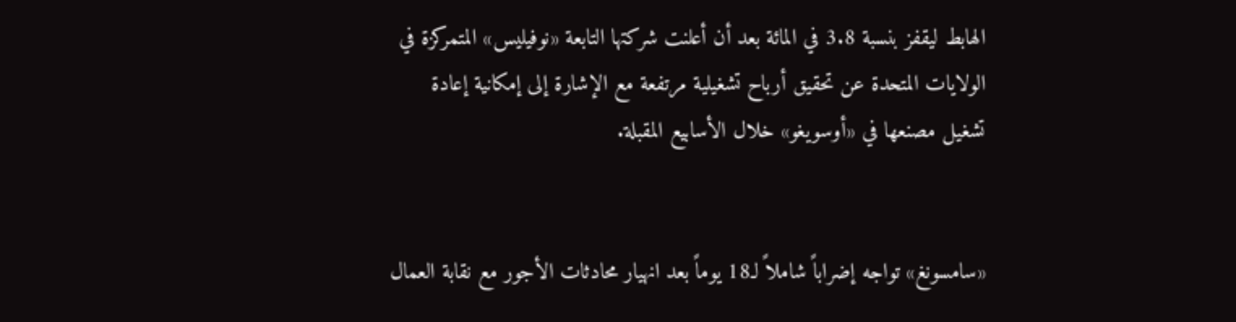الهابط ليقفز بنسبة 3.8 في المائة بعد أن أعلنت شركتها التابعة «نوفيليس» المتمركزة في الولايات المتحدة عن تحقيق أرباح تشغيلية مرتفعة مع الإشارة إلى إمكانية إعادة تشغيل مصنعها في «أوسويغو» خلال الأسابيع المقبلة.


«سامسونغ» تواجه إضراباً شاملاً لـ18 يوماً بعد انهيار محادثات الأجور مع نقابة العمال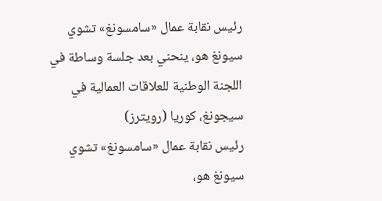رئيس نقابة عمال «سامسونغ» تشوي سيونغ هو، ينحني بعد جلسة وساطة في اللجنة الوطنية للعلاقات العمالية في سيجونغ، كوريا (رويترز)
رئيس نقابة عمال «سامسونغ» تشوي سيونغ هو،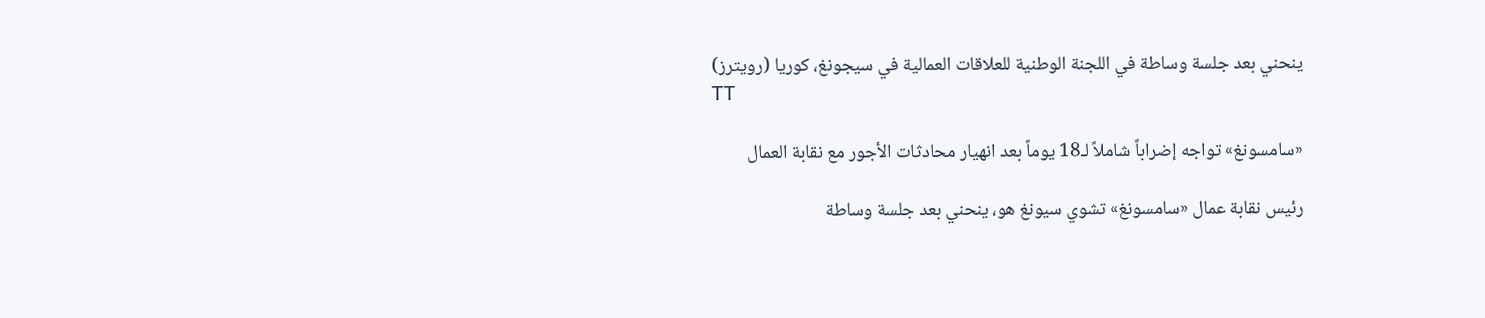ينحني بعد جلسة وساطة في اللجنة الوطنية للعلاقات العمالية في سيجونغ، كوريا (رويترز)
TT

«سامسونغ» تواجه إضراباً شاملاً لـ18 يوماً بعد انهيار محادثات الأجور مع نقابة العمال

رئيس نقابة عمال «سامسونغ» تشوي سيونغ هو، ينحني بعد جلسة وساطة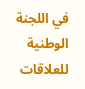في اللجنة الوطنية للعلاقات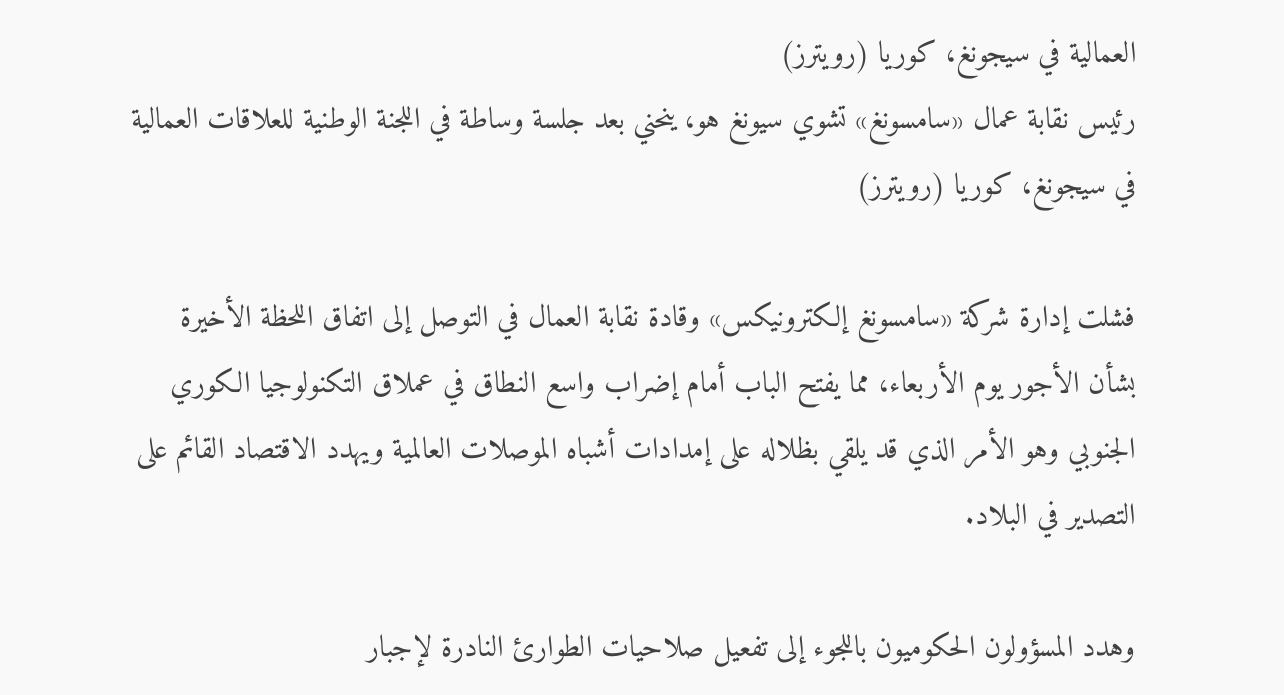العمالية في سيجونغ، كوريا (رويترز)
رئيس نقابة عمال «سامسونغ» تشوي سيونغ هو، ينحني بعد جلسة وساطة في اللجنة الوطنية للعلاقات العمالية في سيجونغ، كوريا (رويترز)

فشلت إدارة شركة «سامسونغ إلكترونيكس» وقادة نقابة العمال في التوصل إلى اتفاق اللحظة الأخيرة بشأن الأجور يوم الأربعاء، مما يفتح الباب أمام إضراب واسع النطاق في عملاق التكنولوجيا الكوري الجنوبي وهو الأمر الذي قد يلقي بظلاله على إمدادات أشباه الموصلات العالمية ويهدد الاقتصاد القائم على التصدير في البلاد.

وهدد المسؤولون الحكوميون باللجوء إلى تفعيل صلاحيات الطوارئ النادرة لإجبار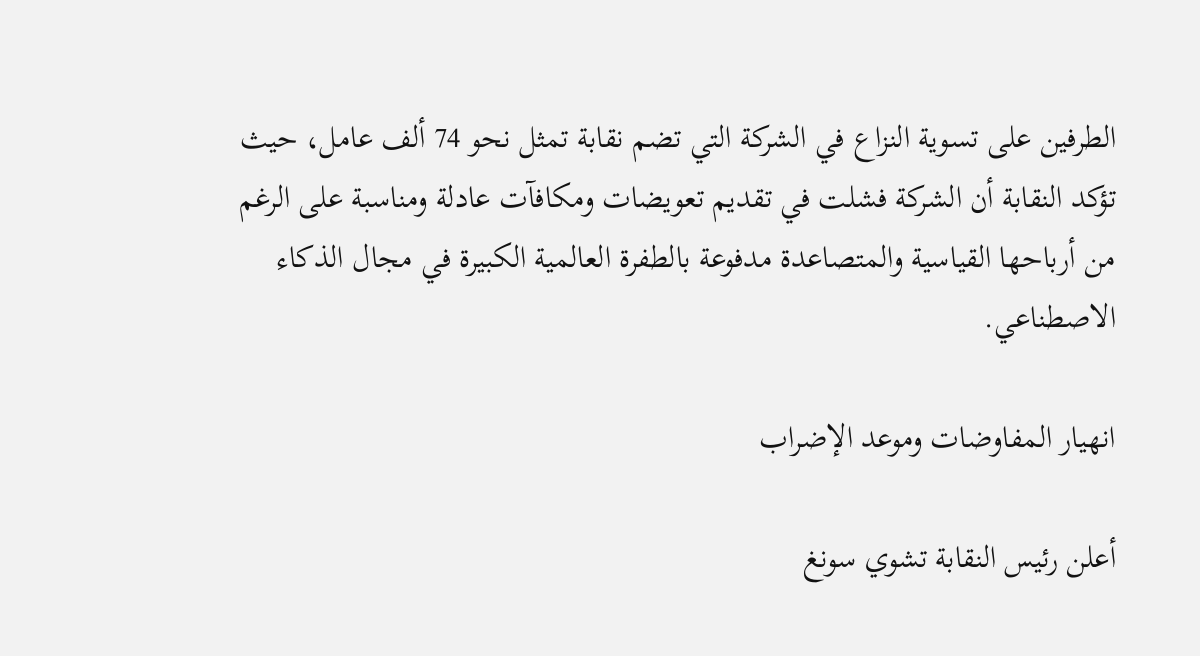الطرفين على تسوية النزاع في الشركة التي تضم نقابة تمثل نحو 74 ألف عامل، حيث تؤكد النقابة أن الشركة فشلت في تقديم تعويضات ومكافآت عادلة ومناسبة على الرغم من أرباحها القياسية والمتصاعدة مدفوعة بالطفرة العالمية الكبيرة في مجال الذكاء الاصطناعي.

انهيار المفاوضات وموعد الإضراب

أعلن رئيس النقابة تشوي سونغ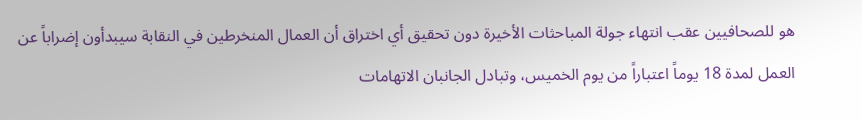هو للصحافيين عقب انتهاء جولة المباحثات الأخيرة دون تحقيق أي اختراق أن العمال المنخرطين في النقابة سيبدأون إضراباً عن العمل لمدة 18 يوماً اعتباراً من يوم الخميس، وتبادل الجانبان الاتهامات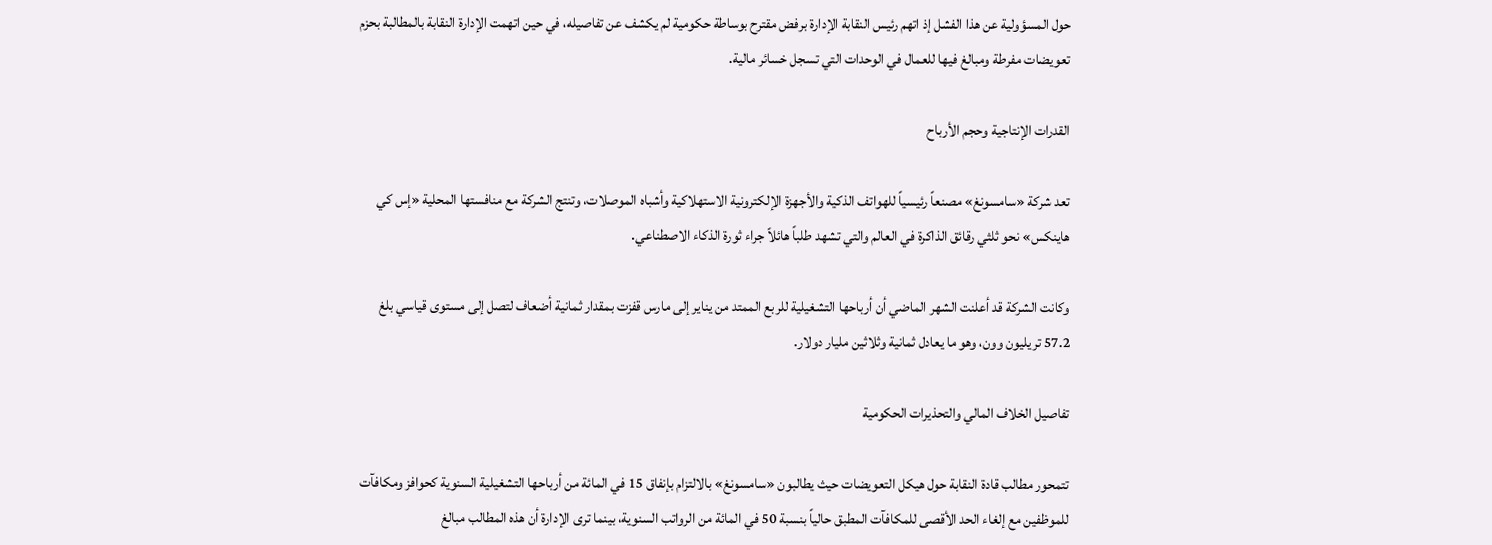حول المسؤولية عن هذا الفشل إذ اتهم رئيس النقابة الإدارة برفض مقترح بوساطة حكومية لم يكشف عن تفاصيله، في حين اتهمت الإدارة النقابة بالمطالبة بحزم تعويضات مفرطة ومبالغ فيها للعمال في الوحدات التي تسجل خسائر مالية.

القدرات الإنتاجية وحجم الأرباح

تعد شركة «سامسونغ» مصنعاً رئيسياً للهواتف الذكية والأجهزة الإلكترونية الاستهلاكية وأشباه الموصلات، وتنتج الشركة مع منافستها المحلية «إس كي هاينكس» نحو ثلثي رقائق الذاكرة في العالم والتي تشهد طلباً هائلاً جراء ثورة الذكاء الاصطناعي.

وكانت الشركة قد أعلنت الشهر الماضي أن أرباحها التشغيلية للربع الممتد من يناير إلى مارس قفزت بمقدار ثمانية أضعاف لتصل إلى مستوى قياسي بلغ 57.2 تريليون وون، وهو ما يعادل ثمانية وثلاثين مليار دولار.

تفاصيل الخلاف المالي والتحذيرات الحكومية

تتمحور مطالب قادة النقابة حول هيكل التعويضات حيث يطالبون «سامسونغ» بالالتزام بإنفاق 15 في المائة من أرباحها التشغيلية السنوية كحوافز ومكافآت للموظفين مع إلغاء الحد الأقصى للمكافآت المطبق حالياً بنسبة 50 في المائة من الرواتب السنوية، بينما ترى الإدارة أن هذه المطالب مبالغ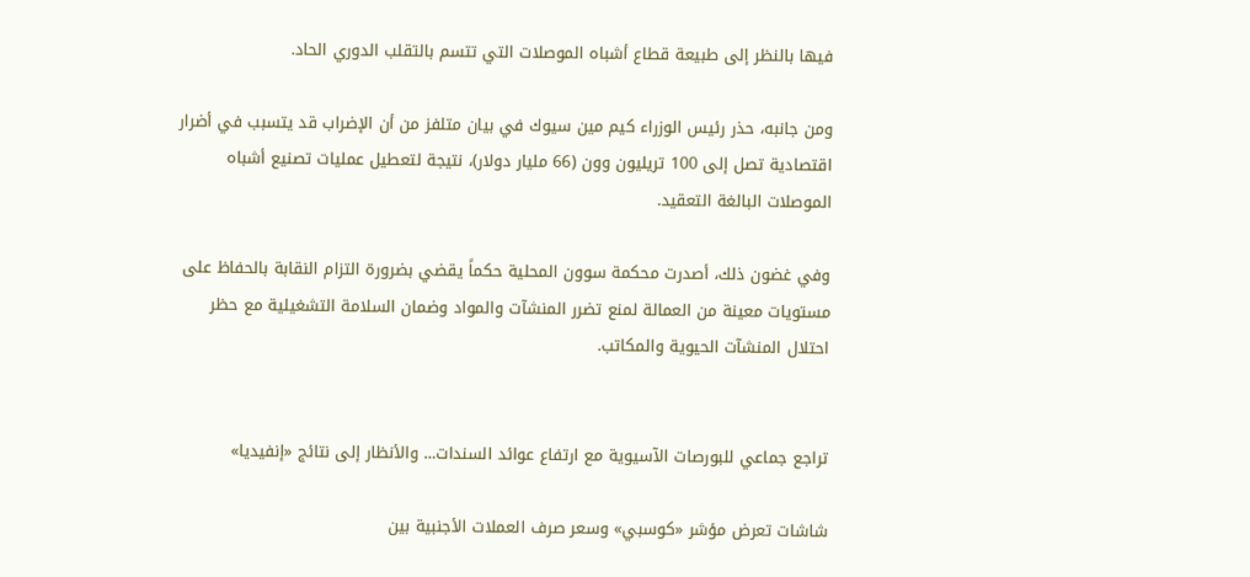فيها بالنظر إلى طبيعة قطاع أشباه الموصلات التي تتسم بالتقلب الدوري الحاد.

ومن جانبه، حذر رئيس الوزراء كيم مين سيوك في بيان متلفز من أن الإضراب قد يتسبب في أضرار اقتصادية تصل إلى 100 تريليون وون (66 مليار دولار)، نتيجة لتعطيل عمليات تصنيع أشباه الموصلات البالغة التعقيد.

وفي غضون ذلك، أصدرت محكمة سوون المحلية حكماً يقضي بضرورة التزام النقابة بالحفاظ على مستويات معينة من العمالة لمنع تضرر المنشآت والمواد وضمان السلامة التشغيلية مع حظر احتلال المنشآت الحيوية والمكاتب.


تراجع جماعي للبورصات الآسيوية مع ارتفاع عوائد السندات... والأنظار إلى نتائج «إنفيديا»

شاشات تعرض مؤشر «كوسبي» وسعر صرف العملات الأجنبية بين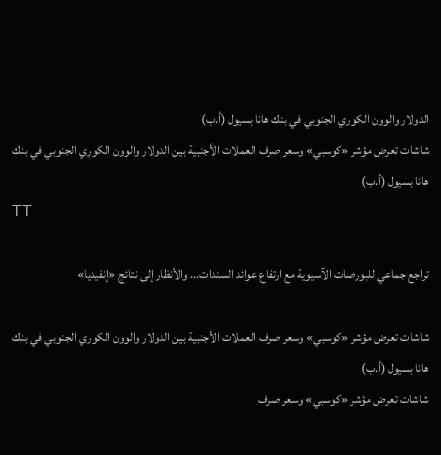الدولار والوون الكوري الجنوبي في بنك هانا بسيول (أ.ب)
شاشات تعرض مؤشر «كوسبي» وسعر صرف العملات الأجنبية بين الدولار والوون الكوري الجنوبي في بنك هانا بسيول (أ.ب)
TT

تراجع جماعي للبورصات الآسيوية مع ارتفاع عوائد السندات... والأنظار إلى نتائج «إنفيديا»

شاشات تعرض مؤشر «كوسبي» وسعر صرف العملات الأجنبية بين الدولار والوون الكوري الجنوبي في بنك هانا بسيول (أ.ب)
شاشات تعرض مؤشر «كوسبي» وسعر صرف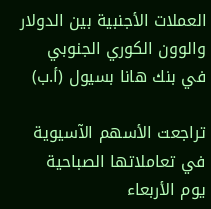العملات الأجنبية بين الدولار والوون الكوري الجنوبي في بنك هانا بسيول (أ.ب)

تراجعت الأسهم الآسيوية في تعاملاتها الصباحية يوم الأربعاء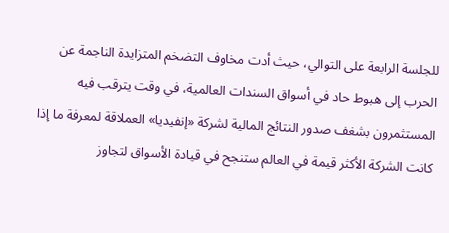للجلسة الرابعة على التوالي، حيث أدت مخاوف التضخم المتزايدة الناجمة عن الحرب إلى هبوط حاد في أسواق السندات العالمية، في وقت يترقب فيه المستثمرون بشغف صدور النتائج المالية لشركة «إنفيديا» العملاقة لمعرفة ما إذا كانت الشركة الأكثر قيمة في العالم ستنجح في قيادة الأسواق لتجاوز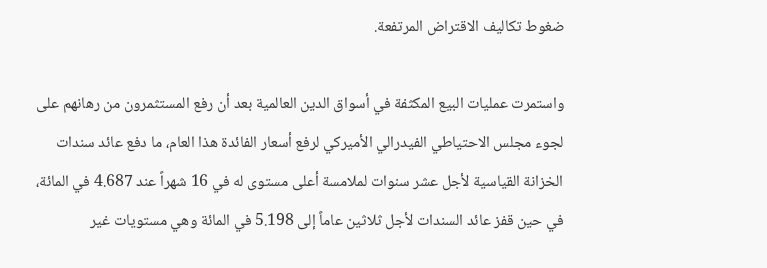ضغوط تكاليف الاقتراض المرتفعة.

واستمرت عمليات البيع المكثفة في أسواق الدين العالمية بعد أن رفع المستثمرون من رهانهم على لجوء مجلس الاحتياطي الفيدرالي الأميركي لرفع أسعار الفائدة هذا العام، ما دفع عائد سندات الخزانة القياسية لأجل عشر سنوات لملامسة أعلى مستوى له في 16 شهراً عند 4.687 في المائة، في حين قفز عائد السندات لأجل ثلاثين عاماً إلى 5.198 في المائة وهي مستويات غير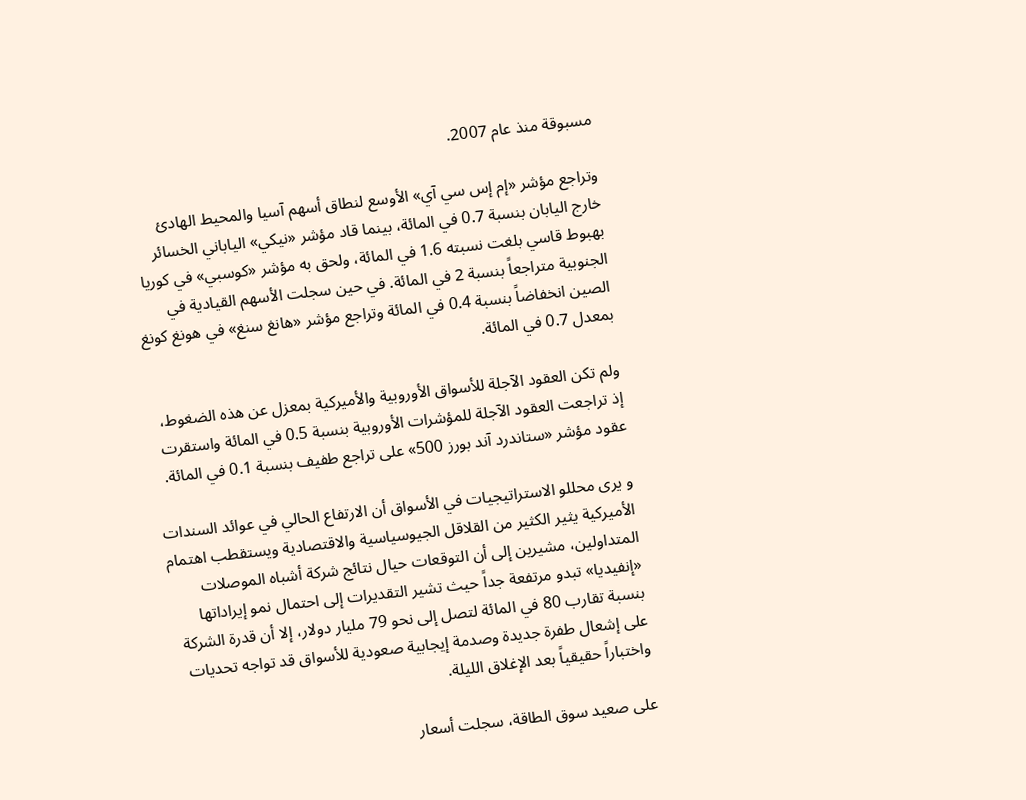مسبوقة منذ عام 2007.

وتراجع مؤشر «إم إس سي آي» الأوسع لنطاق أسهم آسيا والمحيط الهادئ خارج اليابان بنسبة 0.7 في المائة، بينما قاد مؤشر «نيكي» الياباني الخسائر بهبوط قاسي بلغت نسبته 1.6 في المائة، ولحق به مؤشر «كوسبي» في كوريا الجنوبية متراجعاً بنسبة 2 في المائة. في حين سجلت الأسهم القيادية في الصين انخفاضاً بنسبة 0.4 في المائة وتراجع مؤشر «هانغ سنغ» في هونغ كونغ بمعدل 0.7 في المائة.

ولم تكن العقود الآجلة للأسواق الأوروبية والأميركية بمعزل عن هذه الضغوط، إذ تراجعت العقود الآجلة للمؤشرات الأوروبية بنسبة 0.5 في المائة واستقرت عقود مؤشر «ستاندرد آند بورز 500» على تراجع طفيف بنسبة 0.1 في المائة.

و يرى محللو الاستراتيجيات في الأسواق أن الارتفاع الحالي في عوائد السندات الأميركية يثير الكثير من القلاقل الجيوسياسية والاقتصادية ويستقطب اهتمام المتداولين، مشيرين إلى أن التوقعات حيال نتائج شركة أشباه الموصلات «إنفيديا» تبدو مرتفعة جداً حيث تشير التقديرات إلى احتمال نمو إيراداتها بنسبة تقارب 80 في المائة لتصل إلى نحو 79 مليار دولار، إلا أن قدرة الشركة على إشعال طفرة جديدة وصدمة إيجابية صعودية للأسواق قد تواجه تحديات واختباراً حقيقياً بعد الإغلاق الليلة.

على صعيد سوق الطاقة، سجلت أسعار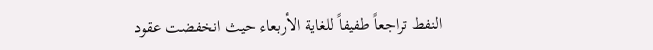النفط تراجعاً طفيفاً للغاية الأربعاء حيث انخفضت عقود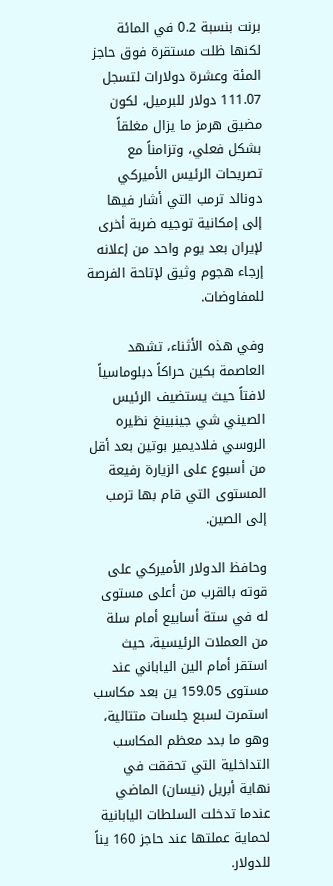برنت بنسبة 0.2 في المائة لكنها ظلت مستقرة فوق حاجز المئة وعشرة دولارات لتسجل 111.07 دولار للبرميل، لكون مضيق هرمز ما يزال مغلقاً بشكل فعلي، وتزامناً مع تصريحات الرئيس الأميركي دونالد ترمب التي أشار فيها إلى إمكانية توجيه ضربة أخرى لإيران بعد يوم واحد من إعلانه إرجاء هجوم وثيق لإتاحة الفرصة للمفاوضات.

وفي هذه الأثناء، تشهد العاصمة بكين حراكاً دبلوماسياً لافتاً حيث يستضيف الرئيس الصيني شي جينبينغ نظيره الروسي فلاديمير بوتين بعد أقل من أسبوع على الزيارة رفيعة المستوى التي قام بها ترمب إلى الصين.

وحافظ الدولار الأميركي على قوته بالقرب من أعلى مستوى له في ستة أسابيع أمام سلة من العملات الرئيسية، حيث استقر أمام الين الياباني عند مستوى 159.05 ين بعد مكاسب استمرت لسبع جلسات متتالية، وهو ما بدد معظم المكاسب التداخلية التي تحققت في نهاية أبريل (نيسان) الماضي عندما تدخلت السلطات اليابانية لحماية عملتها عند حاجز 160 يناً للدولار.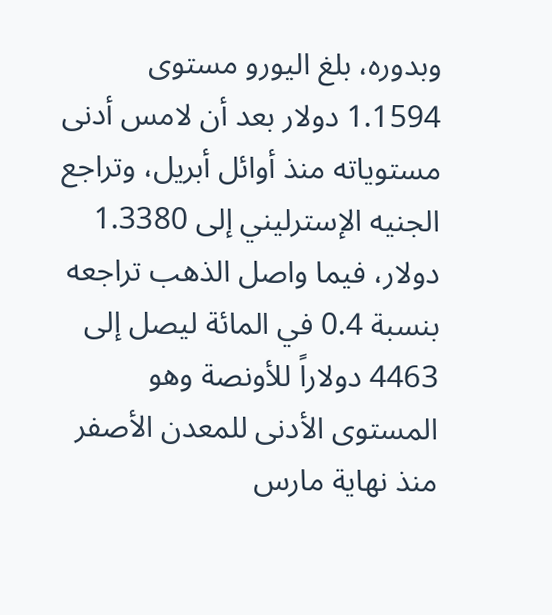وبدوره، بلغ اليورو مستوى 1.1594 دولار بعد أن لامس أدنى مستوياته منذ أوائل أبريل، وتراجع الجنيه الإسترليني إلى 1.3380 دولار، فيما واصل الذهب تراجعه بنسبة 0.4 في المائة ليصل إلى 4463 دولاراً للأونصة وهو المستوى الأدنى للمعدن الأصفر منذ نهاية مارس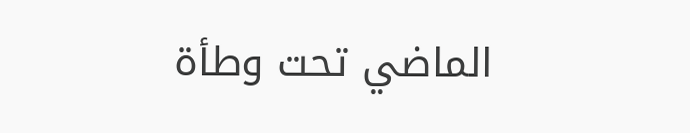الماضي تحت وطأة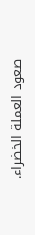صعود العملة الخضراء.